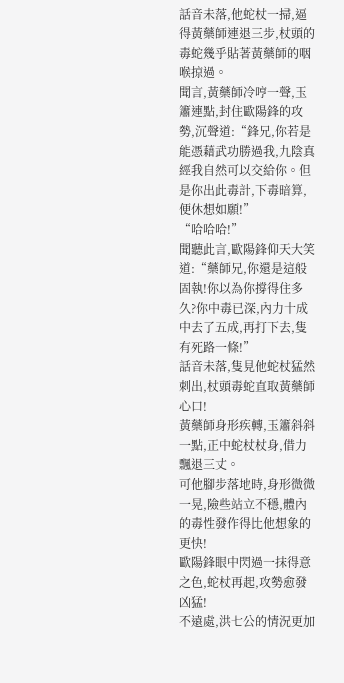話音未落,他蛇杖一掃,逼得黃藥師連退三步,杖頭的毒蛇幾乎貼著黃藥師的咽喉掠過。
聞言,黃藥師冷哼一聲,玉簫連點,封住歐陽鋒的攻勢,沉聲道:“鋒兄,你若是能憑藉武功勝過我,九陰真經我自然可以交給你。但是你出此毒計,下毒暗算,便休想如願!”
“哈哈哈!”
聞聽此言,歐陽鋒仰天大笑道:“藥師兄,你還是這般固執!你以為你撐得住多久?你中毒已深,內力十成中去了五成,再打下去,隻有死路一條!”
話音未落,隻見他蛇杖猛然刺出,杖頭毒蛇直取黃藥師心口!
黃藥師身形疾轉,玉簫斜斜一點,正中蛇杖杖身,借力飄退三丈。
可他腳步落地時,身形微微一晃,險些站立不穩,體內的毒性發作得比他想象的更快!
歐陽鋒眼中閃過一抹得意之色,蛇杖再起,攻勢愈發凶猛!
不遠處,洪七公的情況更加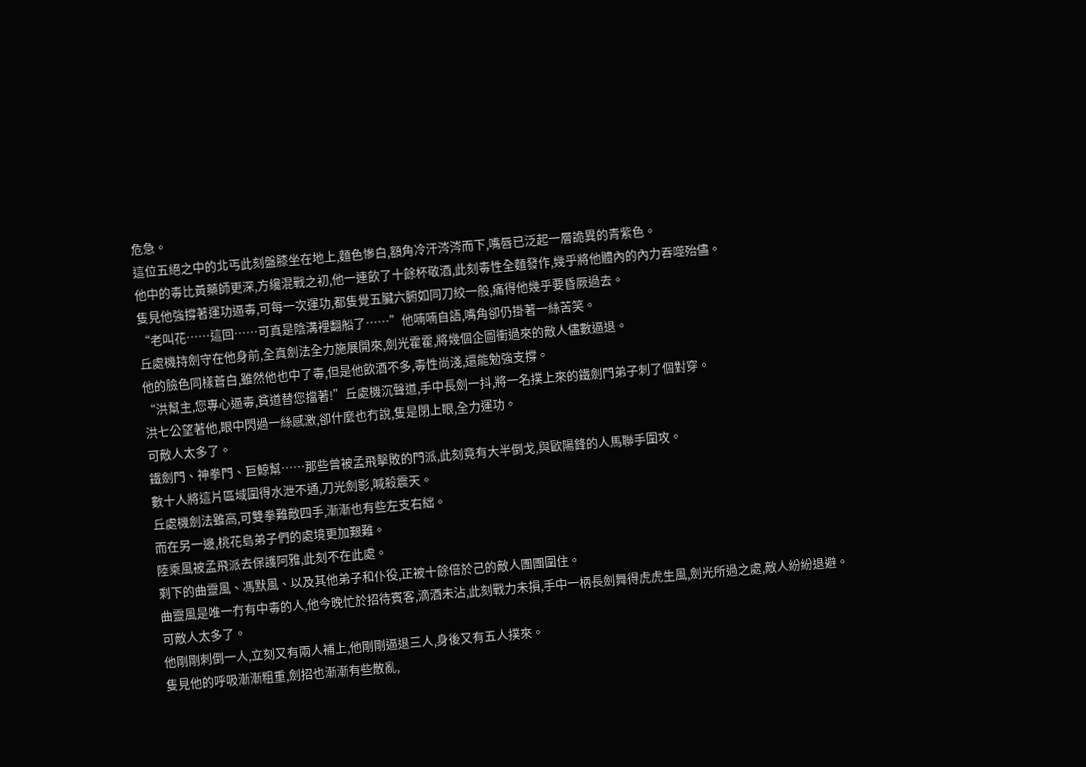危急。
這位五絕之中的北丐此刻盤膝坐在地上,麵色慘白,額角冷汗涔涔而下,嘴唇已泛起一層詭異的青紫色。
他中的毒比黃藥師更深,方纔混戰之初,他一連飲了十餘杯敬酒,此刻毒性全麵發作,幾乎將他體內的內力吞噬殆儘。
隻見他強撐著運功逼毒,可每一次運功,都隻覺五臟六腑如同刀絞一般,痛得他幾乎要昏厥過去。
“老叫花……這回……可真是陰溝裡翻船了……”他喃喃自語,嘴角卻仍掛著一絲苦笑。
丘處機持劍守在他身前,全真劍法全力施展開來,劍光霍霍,將幾個企圖衝過來的敵人儘數逼退。
他的臉色同樣蒼白,雖然他也中了毒,但是他飲酒不多,毒性尚淺,還能勉強支撐。
“洪幫主,您專心逼毒,貧道替您擋著!”丘處機沉聲道,手中長劍一抖,將一名撲上來的鐵劍門弟子刺了個對穿。
洪七公望著他,眼中閃過一絲感激,卻什麼也冇說,隻是閉上眼,全力運功。
可敵人太多了。
鐵劍門、神拳門、巨鯨幫……那些曾被孟飛擊敗的門派,此刻竟有大半倒戈,與歐陽鋒的人馬聯手圍攻。
數十人將這片區域圍得水泄不通,刀光劍影,喊殺震天。
丘處機劍法雖高,可雙拳難敵四手,漸漸也有些左支右絀。
而在另一邊,桃花島弟子們的處境更加艱難。
陸乘風被孟飛派去保護阿雅,此刻不在此處。
剩下的曲靈風、馮默風、以及其他弟子和仆役,正被十餘倍於己的敵人團團圍住。
曲靈風是唯一冇有中毒的人,他今晚忙於招待賓客,滴酒未沾,此刻戰力未損,手中一柄長劍舞得虎虎生風,劍光所過之處,敵人紛紛退避。
可敵人太多了。
他剛剛刺倒一人,立刻又有兩人補上,他剛剛逼退三人,身後又有五人撲來。
隻見他的呼吸漸漸粗重,劍招也漸漸有些散亂,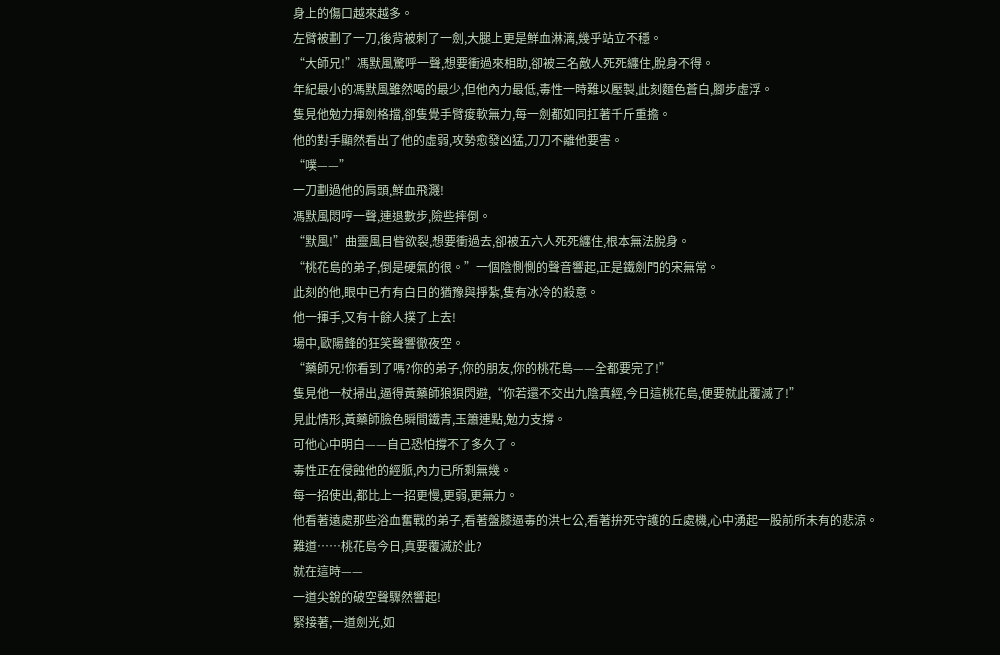身上的傷口越來越多。
左臂被劃了一刀,後背被刺了一劍,大腿上更是鮮血淋漓,幾乎站立不穩。
“大師兄!”馮默風驚呼一聲,想要衝過來相助,卻被三名敵人死死纏住,脫身不得。
年紀最小的馮默風雖然喝的最少,但他內力最低,毒性一時難以壓製,此刻麵色蒼白,腳步虛浮。
隻見他勉力揮劍格擋,卻隻覺手臂痠軟無力,每一劍都如同扛著千斤重擔。
他的對手顯然看出了他的虛弱,攻勢愈發凶猛,刀刀不離他要害。
“噗——”
一刀劃過他的肩頭,鮮血飛濺!
馮默風悶哼一聲,連退數步,險些摔倒。
“默風!”曲靈風目眥欲裂,想要衝過去,卻被五六人死死纏住,根本無法脫身。
“桃花島的弟子,倒是硬氣的很。”一個陰惻惻的聲音響起,正是鐵劍門的宋無常。
此刻的他,眼中已冇有白日的猶豫與掙紮,隻有冰冷的殺意。
他一揮手,又有十餘人撲了上去!
場中,歐陽鋒的狂笑聲響徹夜空。
“藥師兄!你看到了嗎?你的弟子,你的朋友,你的桃花島——全都要完了!”
隻見他一杖掃出,逼得黃藥師狼狽閃避,“你若還不交出九陰真經,今日這桃花島,便要就此覆滅了!”
見此情形,黃藥師臉色瞬間鐵青,玉簫連點,勉力支撐。
可他心中明白——自己恐怕撐不了多久了。
毒性正在侵蝕他的經脈,內力已所剩無幾。
每一招使出,都比上一招更慢,更弱,更無力。
他看著遠處那些浴血奮戰的弟子,看著盤膝逼毒的洪七公,看著拚死守護的丘處機,心中湧起一股前所未有的悲涼。
難道……桃花島今日,真要覆滅於此?
就在這時——
一道尖銳的破空聲驟然響起!
緊接著,一道劍光,如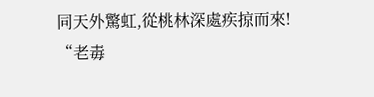同天外驚虹,從桃林深處疾掠而來!
“老毒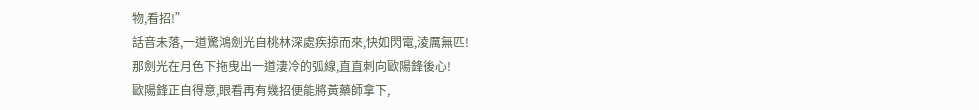物,看招!”
話音未落,一道驚鴻劍光自桃林深處疾掠而來,快如閃電,淩厲無匹!
那劍光在月色下拖曳出一道淒冷的弧線,直直刺向歐陽鋒後心!
歐陽鋒正自得意,眼看再有幾招便能將黃藥師拿下,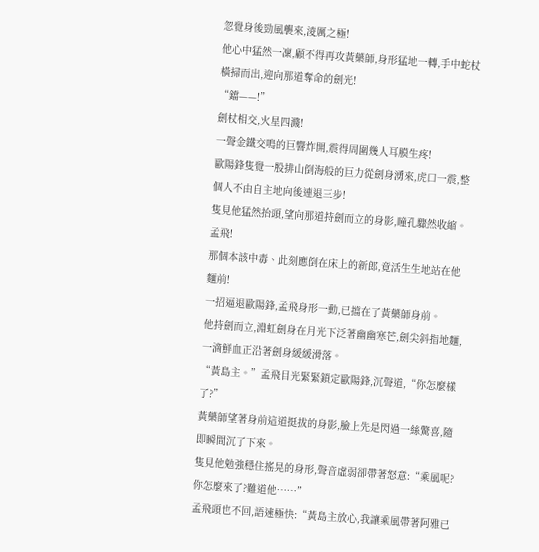忽覺身後勁風襲來,淩厲之極!
他心中猛然一凜,顧不得再攻黃藥師,身形猛地一轉,手中蛇杖橫掃而出,迎向那道奪命的劍光!
“鐺——!”
劍杖相交,火星四濺!
一聲金鐵交鳴的巨響炸開,震得周圍幾人耳膜生疼!
歐陽鋒隻覺一股排山倒海般的巨力從劍身湧來,虎口一震,整個人不由自主地向後連退三步!
隻見他猛然抬頭,望向那道持劍而立的身影,瞳孔驟然收縮。
孟飛!
那個本該中毒、此刻應倒在床上的新郎,竟活生生地站在他麵前!
一招逼退歐陽鋒,孟飛身形一動,已擋在了黃藥師身前。
他持劍而立,淵虹劍身在月光下泛著幽幽寒芒,劍尖斜指地麵,一滴鮮血正沿著劍身緩緩滑落。
“黃島主。”孟飛目光緊緊鎖定歐陽鋒,沉聲道,“你怎麼樣了?”
黃藥師望著身前這道挺拔的身影,臉上先是閃過一絲驚喜,隨即瞬間沉了下來。
隻見他勉強穩住搖晃的身形,聲音虛弱卻帶著怒意:“乘風呢?你怎麼來了?難道他……”
孟飛頭也不回,語速極快:“黃島主放心,我讓乘風帶著阿雅已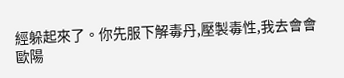經躲起來了。你先服下解毒丹,壓製毒性,我去會會歐陽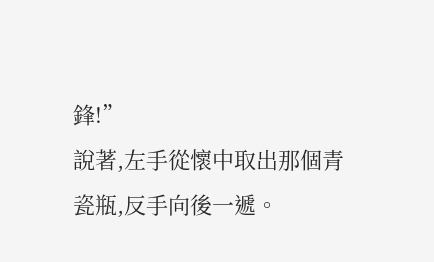鋒!”
說著,左手從懷中取出那個青瓷瓶,反手向後一遞。